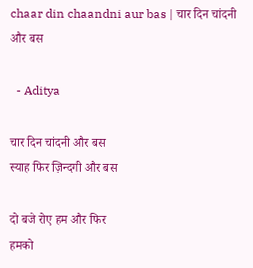chaar din chaandni aur bas | चार दिन चांदनी और बस

  - Aditya

चार दिन चांदनी और बस
स्याह फिर ज़िन्दगी और बस

दो बजे रोए हम और फिर
हमको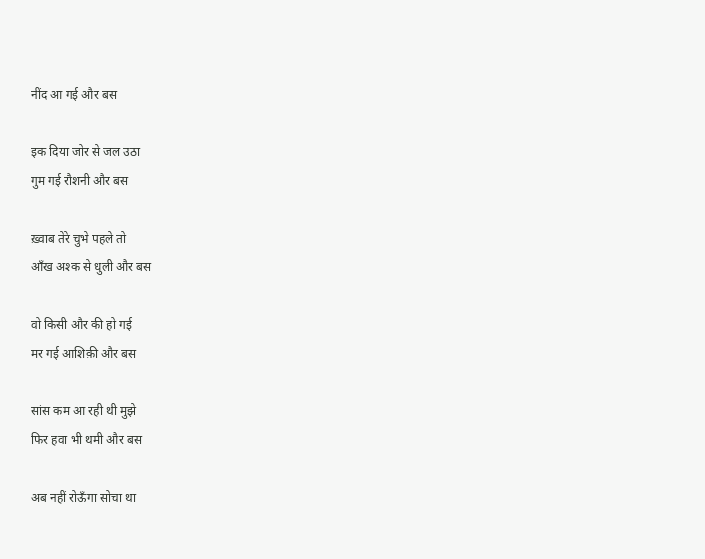नींद आ गई और बस

इक दिया जोर से जल उठा
गुम गई रौशनी और बस

ख़्वाब तेरे चुभे पहले तो
आँख अश्क से धुली और बस

वो किसी और की हो गई
मर गई आशिक़ी और बस

सांस कम आ रही थी मुझे
फिर हवा भी थमी और बस

अब नहीं रोऊँगा सोचा था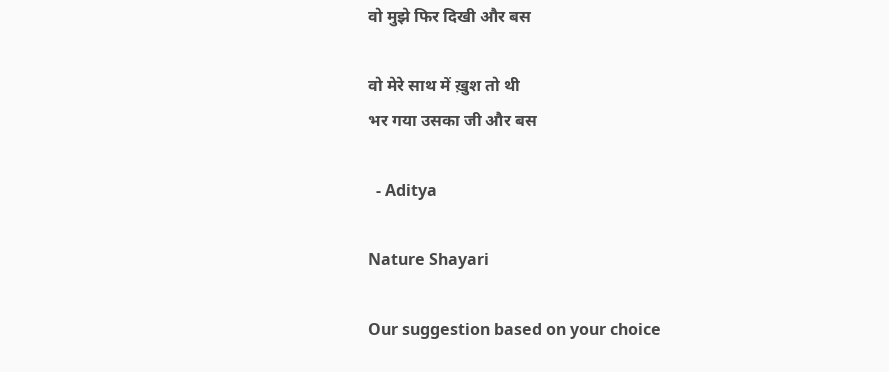वो मुझे फिर दिखी और बस

वो मेरे साथ में ख़ुश तो थी
भर गया उसका जी और बस

  - Aditya

Nature Shayari

Our suggestion based on your choice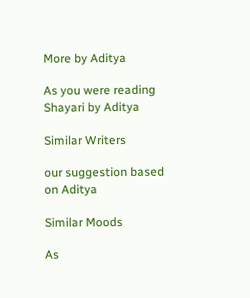More by Aditya

As you were reading Shayari by Aditya

Similar Writers

our suggestion based on Aditya

Similar Moods

As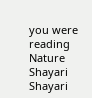you were reading Nature Shayari Shayari